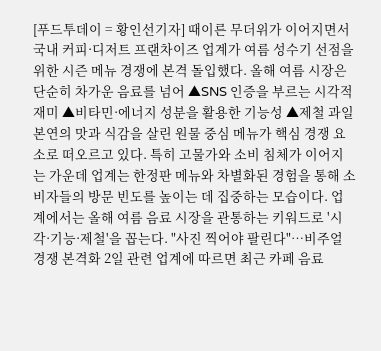[푸드투데이 = 황인선기자] 때이른 무더위가 이어지면서 국내 커피·디저트 프랜차이즈 업계가 여름 성수기 선점을 위한 시즌 메뉴 경쟁에 본격 돌입했다. 올해 여름 시장은 단순히 차가운 음료를 넘어 ▲SNS 인증을 부르는 시각적 재미 ▲비타민·에너지 성분을 활용한 기능성 ▲제철 과일 본연의 맛과 식감을 살린 원물 중심 메뉴가 핵심 경쟁 요소로 떠오르고 있다. 특히 고물가와 소비 침체가 이어지는 가운데 업계는 한정판 메뉴와 차별화된 경험을 통해 소비자들의 방문 빈도를 높이는 데 집중하는 모습이다. 업계에서는 올해 여름 음료 시장을 관통하는 키워드로 '시각·기능·제철'을 꼽는다. "사진 찍어야 팔린다"…비주얼 경쟁 본격화 2일 관련 업계에 따르면 최근 카페 음료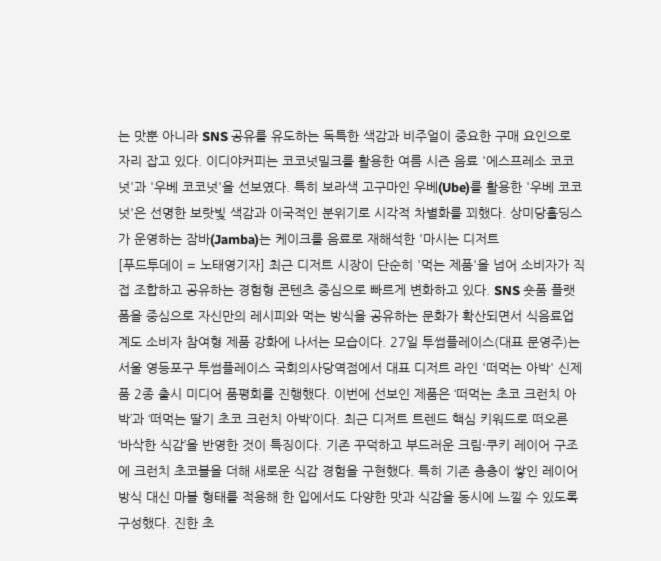는 맛뿐 아니라 SNS 공유를 유도하는 독특한 색감과 비주얼이 중요한 구매 요인으로 자리 잡고 있다. 이디야커피는 코코넛밀크를 활용한 여름 시즌 음료 '에스프레소 코코넛'과 '우베 코코넛'을 선보였다. 특히 보라색 고구마인 우베(Ube)를 활용한 '우베 코코넛'은 선명한 보랏빛 색감과 이국적인 분위기로 시각적 차별화를 꾀했다. 상미당홀딩스가 운영하는 잠바(Jamba)는 케이크를 음료로 재해석한 '마시는 디저트
[푸드투데이 = 노태영기자] 최근 디저트 시장이 단순히 '먹는 제품'을 넘어 소비자가 직접 조합하고 공유하는 경험형 콘텐츠 중심으로 빠르게 변화하고 있다. SNS 숏품 플랫폼을 중심으로 자신만의 레시피와 먹는 방식을 공유하는 문화가 확산되면서 식음료업계도 소비자 참여형 제품 강화에 나서는 모습이다. 27일 투썸플레이스(대표 문영주)는 서울 영등포구 투썸플레이스 국회의사당역점에서 대표 디저트 라인 '떠먹는 아박' 신제품 2종 출시 미디어 품평회를 진행했다. 이번에 선보인 제품은 ‘떠먹는 초코 크런치 아박’과 ‘떠먹는 딸기 초코 크런치 아박’이다. 최근 디저트 트렌드 핵심 키워드로 떠오른 ‘바삭한 식감’을 반영한 것이 특징이다. 기존 꾸덕하고 부드러운 크림·쿠키 레이어 구조에 크런치 초코볼을 더해 새로운 식감 경험을 구현했다. 특히 기존 층층이 쌓인 레이어 방식 대신 마블 형태를 적용해 한 입에서도 다양한 맛과 식감을 동시에 느낄 수 있도록 구성했다. 진한 초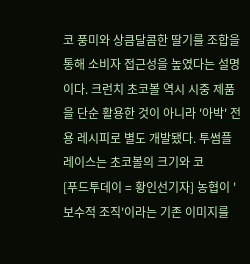코 풍미와 상큼달콤한 딸기를 조합을 통해 소비자 접근성을 높였다는 설명이다. 크런치 초코볼 역시 시중 제품을 단순 활용한 것이 아니라 '아박' 전용 레시피로 별도 개발됐다. 투썸플레이스는 초코볼의 크기와 코
[푸드투데이 = 황인선기자] 농협이 '보수적 조직'이라는 기존 이미지를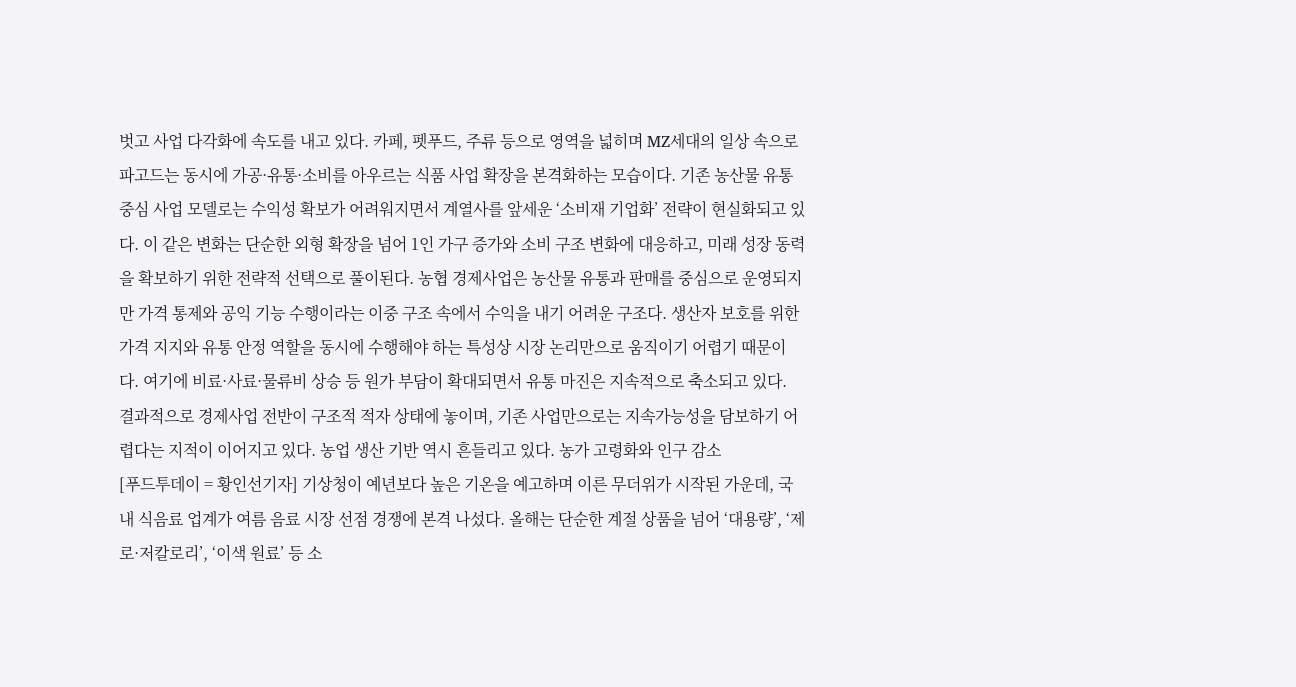벗고 사업 다각화에 속도를 내고 있다. 카페, 펫푸드, 주류 등으로 영역을 넓히며 MZ세대의 일상 속으로 파고드는 동시에 가공·유통·소비를 아우르는 식품 사업 확장을 본격화하는 모습이다. 기존 농산물 유통 중심 사업 모델로는 수익성 확보가 어려워지면서 계열사를 앞세운 ‘소비재 기업화’ 전략이 현실화되고 있다. 이 같은 변화는 단순한 외형 확장을 넘어 1인 가구 증가와 소비 구조 변화에 대응하고, 미래 성장 동력을 확보하기 위한 전략적 선택으로 풀이된다. 농협 경제사업은 농산물 유통과 판매를 중심으로 운영되지만 가격 통제와 공익 기능 수행이라는 이중 구조 속에서 수익을 내기 어려운 구조다. 생산자 보호를 위한 가격 지지와 유통 안정 역할을 동시에 수행해야 하는 특성상 시장 논리만으로 움직이기 어렵기 때문이다. 여기에 비료·사료·물류비 상승 등 원가 부담이 확대되면서 유통 마진은 지속적으로 축소되고 있다. 결과적으로 경제사업 전반이 구조적 적자 상태에 놓이며, 기존 사업만으로는 지속가능성을 담보하기 어렵다는 지적이 이어지고 있다. 농업 생산 기반 역시 흔들리고 있다. 농가 고령화와 인구 감소
[푸드투데이 = 황인선기자] 기상청이 예년보다 높은 기온을 예고하며 이른 무더위가 시작된 가운데, 국내 식음료 업계가 여름 음료 시장 선점 경쟁에 본격 나섰다. 올해는 단순한 계절 상품을 넘어 ‘대용량’, ‘제로·저칼로리’, ‘이색 원료’ 등 소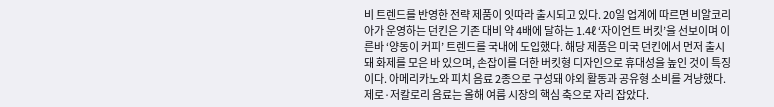비 트렌드를 반영한 전략 제품이 잇따라 출시되고 있다. 20일 업계에 따르면 비알코리아가 운영하는 던킨은 기존 대비 약 4배에 달하는 1.4ℓ ‘자이언트 버킷’을 선보이며 이른바 ‘양동이 커피’ 트렌드를 국내에 도입했다. 해당 제품은 미국 던킨에서 먼저 출시돼 화제를 모은 바 있으며, 손잡이를 더한 버킷형 디자인으로 휴대성을 높인 것이 특징이다. 아메리카노와 피치 음료 2종으로 구성돼 야외 활동과 공유형 소비를 겨냥했다. 제로·저칼로리 음료는 올해 여름 시장의 핵심 축으로 자리 잡았다.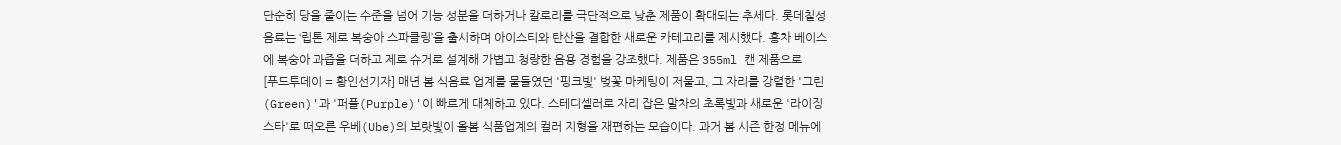단순히 당을 줄이는 수준을 넘어 기능 성분을 더하거나 칼로리를 극단적으로 낮춘 제품이 확대되는 추세다. 롯데칠성음료는 ‘립톤 제로 복숭아 스파클링’을 출시하며 아이스티와 탄산을 결합한 새로운 카테고리를 제시했다. 홍차 베이스에 복숭아 과즙을 더하고 제로 슈거로 설계해 가볍고 청량한 음용 경험을 강조했다. 제품은 355ml 캔 제품으로
[푸드투데이 = 황인선기자] 매년 봄 식음료 업계를 물들였던 '핑크빛' 벚꽃 마케팅이 저물고, 그 자리를 강렬한 '그린(Green)'과 '퍼플(Purple)'이 빠르게 대체하고 있다. 스테디셀러로 자리 잡은 말차의 초록빛과 새로운 '라이징 스타'로 떠오른 우베(Ube)의 보랏빛이 올봄 식품업계의 컬러 지형을 재편하는 모습이다. 과거 봄 시즌 한정 메뉴에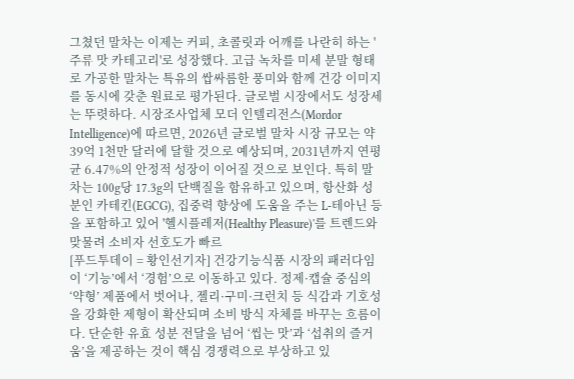그쳤던 말차는 이제는 커피, 초콜릿과 어깨를 나란히 하는 '주류 맛 카테고리'로 성장했다. 고급 녹차를 미세 분말 형태로 가공한 말차는 특유의 쌉싸름한 풍미와 함께 건강 이미지를 동시에 갖춘 원료로 평가된다. 글로벌 시장에서도 성장세는 뚜렷하다. 시장조사업체 모더 인텔리전스(Mordor Intelligence)에 따르면, 2026년 글로벌 말차 시장 규모는 약 39억 1천만 달러에 달할 것으로 예상되며, 2031년까지 연평균 6.47%의 안정적 성장이 이어질 것으로 보인다. 특히 말차는 100g당 17.3g의 단백질을 함유하고 있으며, 항산화 성분인 카테킨(EGCG), 집중력 향상에 도움을 주는 L-테아닌 등을 포함하고 있어 '헬시플레저(Healthy Pleasure)'를 트렌드와 맞물려 소비자 선호도가 빠르
[푸드투데이 = 황인선기자] 건강기능식품 시장의 패러다임이 ‘기능’에서 ‘경험’으로 이동하고 있다. 정제·캡슐 중심의 ‘약형’ 제품에서 벗어나, 젤리·구미·크런치 등 식감과 기호성을 강화한 제형이 확산되며 소비 방식 자체를 바꾸는 흐름이다. 단순한 유효 성분 전달을 넘어 ‘씹는 맛’과 ‘섭취의 즐거움’을 제공하는 것이 핵심 경쟁력으로 부상하고 있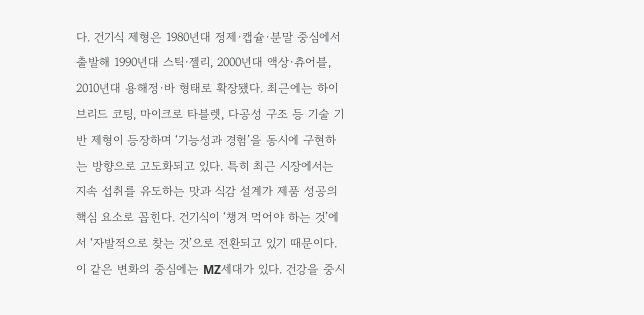다. 건기식 제형은 1980년대 정제·캡슐·분말 중심에서 출발해 1990년대 스틱·젤리, 2000년대 액상·츄어블, 2010년대 용해정·바 형태로 확장됐다. 최근에는 하이브리드 코팅, 마이크로 타블렛, 다공성 구조 등 기술 기반 제형이 등장하며 ‘기능성과 경험’을 동시에 구현하는 방향으로 고도화되고 있다. 특히 최근 시장에서는 지속 섭취를 유도하는 맛과 식감 설계가 제품 성공의 핵심 요소로 꼽힌다. 건기식이 ‘챙겨 먹어야 하는 것’에서 ‘자발적으로 찾는 것’으로 전환되고 있기 때문이다. 이 같은 변화의 중심에는 MZ세대가 있다. 건강을 중시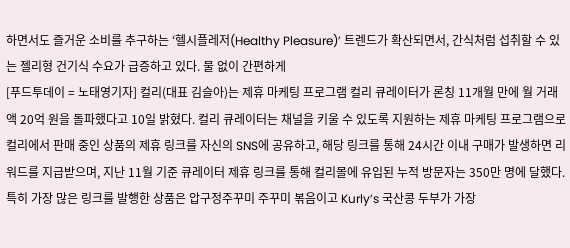하면서도 즐거운 소비를 추구하는 ‘헬시플레저(Healthy Pleasure)’ 트렌드가 확산되면서, 간식처럼 섭취할 수 있는 젤리형 건기식 수요가 급증하고 있다. 물 없이 간편하게
[푸드투데이 = 노태영기자] 컬리(대표 김슬아)는 제휴 마케팅 프로그램 컬리 큐레이터가 론칭 11개월 만에 월 거래액 20억 원을 돌파했다고 10일 밝혔다. 컬리 큐레이터는 채널을 키울 수 있도록 지원하는 제휴 마케팅 프로그램으로 컬리에서 판매 중인 상품의 제휴 링크를 자신의 SNS에 공유하고, 해당 링크를 통해 24시간 이내 구매가 발생하면 리워드를 지급받으며, 지난 11월 기준 큐레이터 제휴 링크를 통해 컬리몰에 유입된 누적 방문자는 350만 명에 달했다. 특히 가장 많은 링크를 발행한 상품은 압구정주꾸미 주꾸미 볶음이고 Kurly’s 국산콩 두부가 가장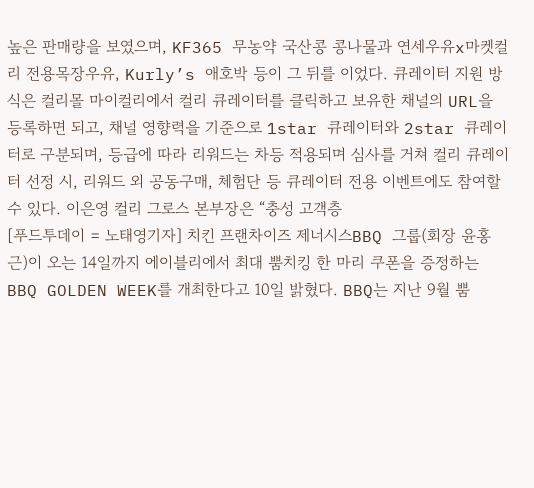높은 판매량을 보였으며, KF365 무농약 국산콩 콩나물과 연세우유x마켓컬리 전용목장우유, Kurly’s 애호박 등이 그 뒤를 이었다. 큐레이터 지원 방식은 컬리몰 마이컬리에서 컬리 큐레이터를 클릭하고 보유한 채널의 URL을 등록하면 되고, 채널 영향력을 기준으로 1star 큐레이터와 2star 큐레이터로 구분되며, 등급에 따라 리워드는 차등 적용되며 심사를 거쳐 컬리 큐레이터 선정 시, 리워드 외 공동구매, 체험단 등 큐레이터 전용 이벤트에도 참여할 수 있다. 이은영 컬리 그로스 본부장은 “충성 고객층
[푸드투데이 = 노태영기자] 치킨 프랜차이즈 제너시스BBQ 그룹(회장 윤홍근)이 오는 14일까지 에이블리에서 최대 뿜치킹 한 마리 쿠폰을 증정하는 BBQ GOLDEN WEEK를 개최한다고 10일 밝혔다. BBQ는 지난 9월 뿜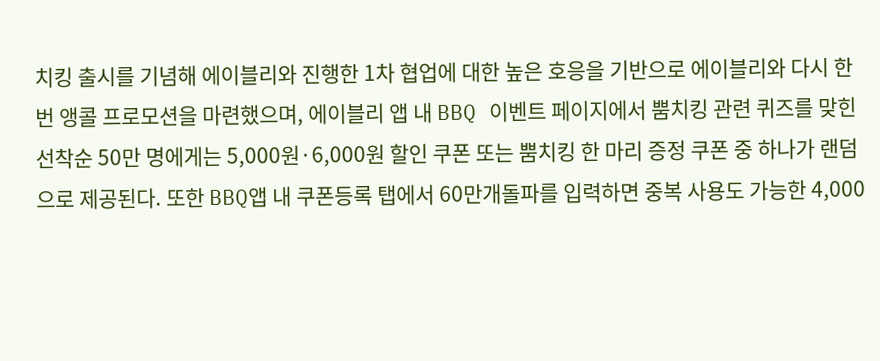치킹 출시를 기념해 에이블리와 진행한 1차 협업에 대한 높은 호응을 기반으로 에이블리와 다시 한번 앵콜 프로모션을 마련했으며, 에이블리 앱 내 BBQ 이벤트 페이지에서 뿜치킹 관련 퀴즈를 맞힌 선착순 50만 명에게는 5,000원·6,000원 할인 쿠폰 또는 뿜치킹 한 마리 증정 쿠폰 중 하나가 랜덤으로 제공된다. 또한 BBQ앱 내 쿠폰등록 탭에서 60만개돌파를 입력하면 중복 사용도 가능한 4,000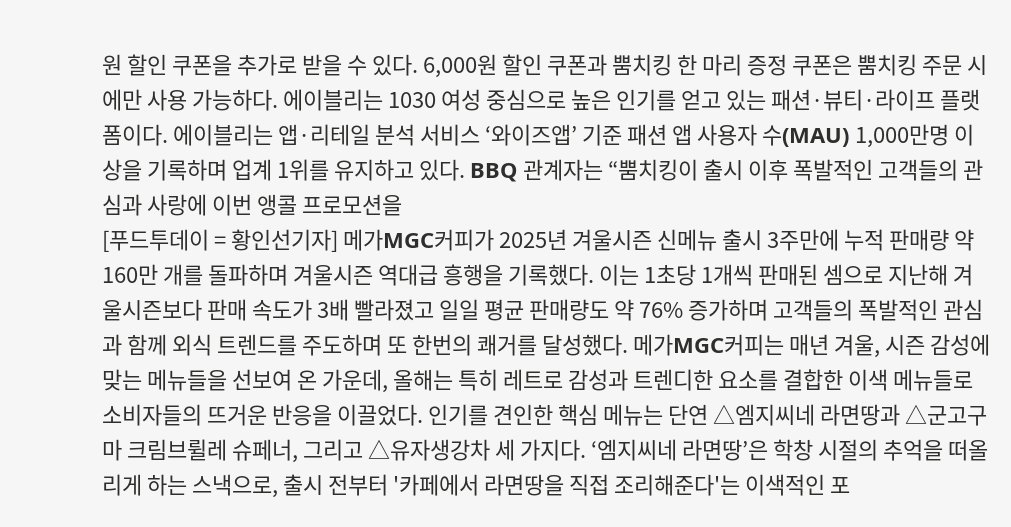원 할인 쿠폰을 추가로 받을 수 있다. 6,000원 할인 쿠폰과 뿜치킹 한 마리 증정 쿠폰은 뿜치킹 주문 시에만 사용 가능하다. 에이블리는 1030 여성 중심으로 높은 인기를 얻고 있는 패션·뷰티·라이프 플랫폼이다. 에이블리는 앱·리테일 분석 서비스 ‘와이즈앱’ 기준 패션 앱 사용자 수(MAU) 1,000만명 이상을 기록하며 업계 1위를 유지하고 있다. BBQ 관계자는 “뿜치킹이 출시 이후 폭발적인 고객들의 관심과 사랑에 이번 앵콜 프로모션을
[푸드투데이 = 황인선기자] 메가MGC커피가 2025년 겨울시즌 신메뉴 출시 3주만에 누적 판매량 약 160만 개를 돌파하며 겨울시즌 역대급 흥행을 기록했다. 이는 1초당 1개씩 판매된 셈으로 지난해 겨울시즌보다 판매 속도가 3배 빨라졌고 일일 평균 판매량도 약 76% 증가하며 고객들의 폭발적인 관심과 함께 외식 트렌드를 주도하며 또 한번의 쾌거를 달성했다. 메가MGC커피는 매년 겨울, 시즌 감성에 맞는 메뉴들을 선보여 온 가운데, 올해는 특히 레트로 감성과 트렌디한 요소를 결합한 이색 메뉴들로 소비자들의 뜨거운 반응을 이끌었다. 인기를 견인한 핵심 메뉴는 단연 △엠지씨네 라면땅과 △군고구마 크림브륄레 슈페너, 그리고 △유자생강차 세 가지다. ‘엠지씨네 라면땅’은 학창 시절의 추억을 떠올리게 하는 스낵으로, 출시 전부터 '카페에서 라면땅을 직접 조리해준다'는 이색적인 포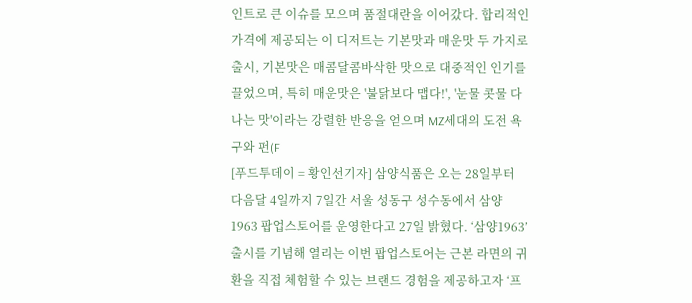인트로 큰 이슈를 모으며 품절대란을 이어갔다. 합리적인 가격에 제공되는 이 디저트는 기본맛과 매운맛 두 가지로 출시, 기본맛은 매콤달콤바삭한 맛으로 대중적인 인기를 끌었으며, 특히 매운맛은 '불닭보다 맵다!', '눈물 콧물 다 나는 맛'이라는 강렬한 반응을 얻으며 MZ세대의 도전 욕구와 펀(F
[푸드투데이 = 황인선기자] 삼양식품은 오는 28일부터 다음달 4일까지 7일간 서울 성동구 성수동에서 삼양1963 팝업스토어를 운영한다고 27일 밝혔다. ‘삼양1963’ 출시를 기념해 열리는 이번 팝업스토어는 근본 라면의 귀환을 직접 체험할 수 있는 브랜드 경험을 제공하고자 ‘프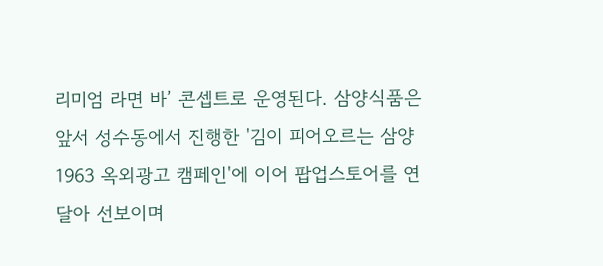리미엄 라면 바’ 콘셉트로 운영된다. 삼양식품은 앞서 성수동에서 진행한 '김이 피어오르는 삼양1963 옥외광고 캠페인'에 이어 팝업스토어를 연달아 선보이며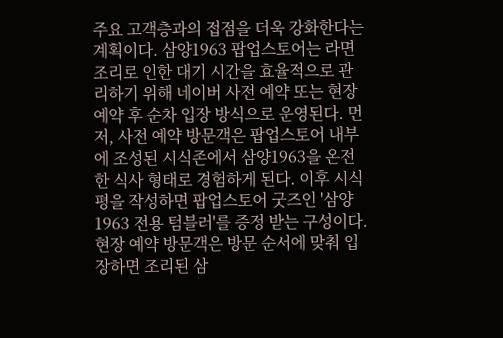주요 고객층과의 접점을 더욱 강화한다는 계획이다. 삼양1963 팝업스토어는 라면 조리로 인한 대기 시간을 효율적으로 관리하기 위해 네이버 사전 예약 또는 현장 예약 후 순차 입장 방식으로 운영된다. 먼저, 사전 예약 방문객은 팝업스토어 내부에 조성된 시식존에서 삼양1963을 온전한 식사 형태로 경험하게 된다. 이후 시식평을 작성하면 팝업스토어 굿즈인 '삼양1963 전용 텀블러'를 증정 받는 구성이다. 현장 예약 방문객은 방문 순서에 맞춰 입장하면 조리된 삼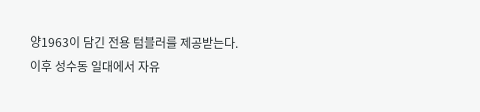양1963이 담긴 전용 텀블러를 제공받는다. 이후 성수동 일대에서 자유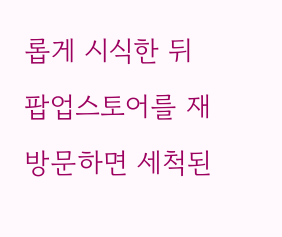롭게 시식한 뒤 팝업스토어를 재방문하면 세척된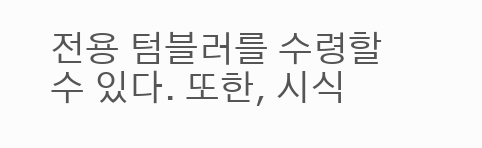전용 텀블러를 수령할 수 있다. 또한, 시식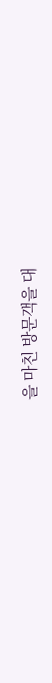을 마친 방문객을 대